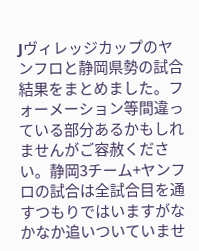Jヴィレッジカップのヤンフロと静岡県勢の試合結果をまとめました。フォーメーション等間違っている部分あるかもしれませんがご容赦ください。静岡3チーム+ヤンフロの試合は全試合目を通すつもりではいますがなかなか追いついていませ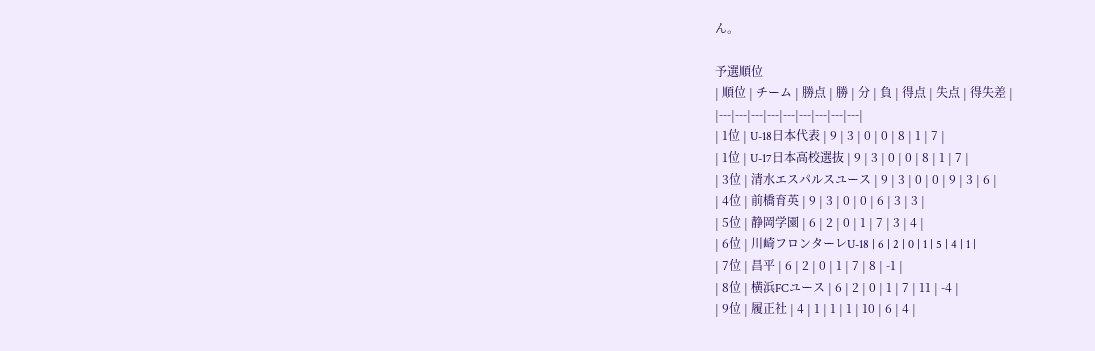ん。

予選順位
| 順位 | チーム | 勝点 | 勝 | 分 | 負 | 得点 | 失点 | 得失差 |
|---|---|---|---|---|---|---|---|---|
| 1位 | U-18日本代表 | 9 | 3 | 0 | 0 | 8 | 1 | 7 |
| 1位 | U-17日本高校選抜 | 9 | 3 | 0 | 0 | 8 | 1 | 7 |
| 3位 | 清水エスパルスユース | 9 | 3 | 0 | 0 | 9 | 3 | 6 |
| 4位 | 前橋育英 | 9 | 3 | 0 | 0 | 6 | 3 | 3 |
| 5位 | 静岡学園 | 6 | 2 | 0 | 1 | 7 | 3 | 4 |
| 6位 | 川崎フロンターレU-18 | 6 | 2 | 0 | 1 | 5 | 4 | 1 |
| 7位 | 昌平 | 6 | 2 | 0 | 1 | 7 | 8 | -1 |
| 8位 | 横浜FCユース | 6 | 2 | 0 | 1 | 7 | 11 | -4 |
| 9位 | 履正社 | 4 | 1 | 1 | 1 | 10 | 6 | 4 |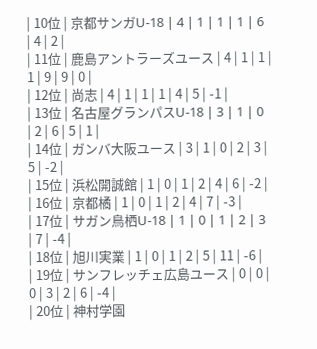| 10位 | 京都サンガU-18 | 4 | 1 | 1 | 1 | 6 | 4 | 2 |
| 11位 | 鹿島アントラーズユース | 4 | 1 | 1 | 1 | 9 | 9 | 0 |
| 12位 | 尚志 | 4 | 1 | 1 | 1 | 4 | 5 | -1 |
| 13位 | 名古屋グランパスU-18 | 3 | 1 | 0 | 2 | 6 | 5 | 1 |
| 14位 | ガンバ大阪ユース | 3 | 1 | 0 | 2 | 3 | 5 | -2 |
| 15位 | 浜松開誠館 | 1 | 0 | 1 | 2 | 4 | 6 | -2 |
| 16位 | 京都橘 | 1 | 0 | 1 | 2 | 4 | 7 | -3 |
| 17位 | サガン鳥栖U-18 | 1 | 0 | 1 | 2 | 3 | 7 | -4 |
| 18位 | 旭川実業 | 1 | 0 | 1 | 2 | 5 | 11 | -6 |
| 19位 | サンフレッチェ広島ユース | 0 | 0 | 0 | 3 | 2 | 6 | -4 |
| 20位 | 神村学園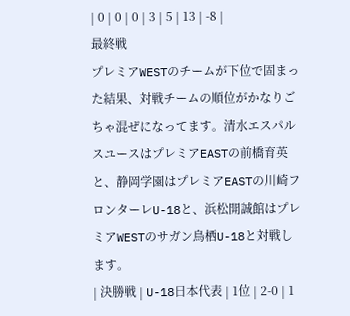| 0 | 0 | 0 | 3 | 5 | 13 | -8 |
最終戦
プレミアWESTのチームが下位で固まった結果、対戦チームの順位がかなりごちゃ混ぜになってます。清水エスパルスユースはプレミアEASTの前橋育英と、静岡学園はプレミアEASTの川崎フロンターレU-18と、浜松開誠館はプレミアWESTのサガン鳥栖U-18と対戦します。
| 決勝戦 | U-18日本代表 | 1位 | 2-0 | 1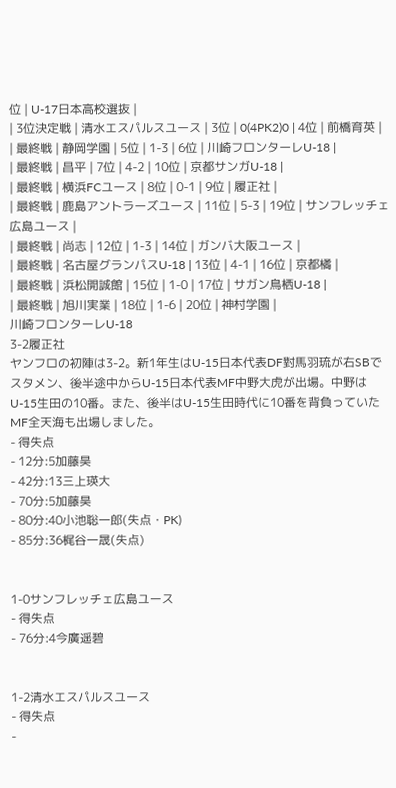位 | U-17日本高校選抜 |
| 3位決定戦 | 清水エスパルスユース | 3位 | 0(4PK2)0 | 4位 | 前橋育英 |
| 最終戦 | 静岡学園 | 5位 | 1-3 | 6位 | 川崎フロンターレU-18 |
| 最終戦 | 昌平 | 7位 | 4-2 | 10位 | 京都サンガU-18 |
| 最終戦 | 横浜FCユース | 8位 | 0-1 | 9位 | 履正社 |
| 最終戦 | 鹿島アントラーズユース | 11位 | 5-3 | 19位 | サンフレッチェ広島ユース |
| 最終戦 | 尚志 | 12位 | 1-3 | 14位 | ガンバ大阪ユース |
| 最終戦 | 名古屋グランパスU-18 | 13位 | 4-1 | 16位 | 京都橘 |
| 最終戦 | 浜松開誠館 | 15位 | 1-0 | 17位 | サガン鳥栖U-18 |
| 最終戦 | 旭川実業 | 18位 | 1-6 | 20位 | 神村学園 |
川崎フロンターレU-18
3-2履正社
ヤンフロの初陣は3-2。新1年生はU-15日本代表DF對馬羽琉が右SBでスタメン、後半途中からU-15日本代表MF中野大虎が出場。中野はU-15生田の10番。また、後半はU-15生田時代に10番を背負っていたMF全天海も出場しました。
- 得失点
- 12分:5加藤昊
- 42分:13三上瑛大
- 70分:5加藤昊
- 80分:40小池聡一郎(失点・PK)
- 85分:36梶谷一晟(失点)


1-0サンフレッチェ広島ユース
- 得失点
- 76分:4今廣遥碧


1-2清水エスパルスユース
- 得失点
-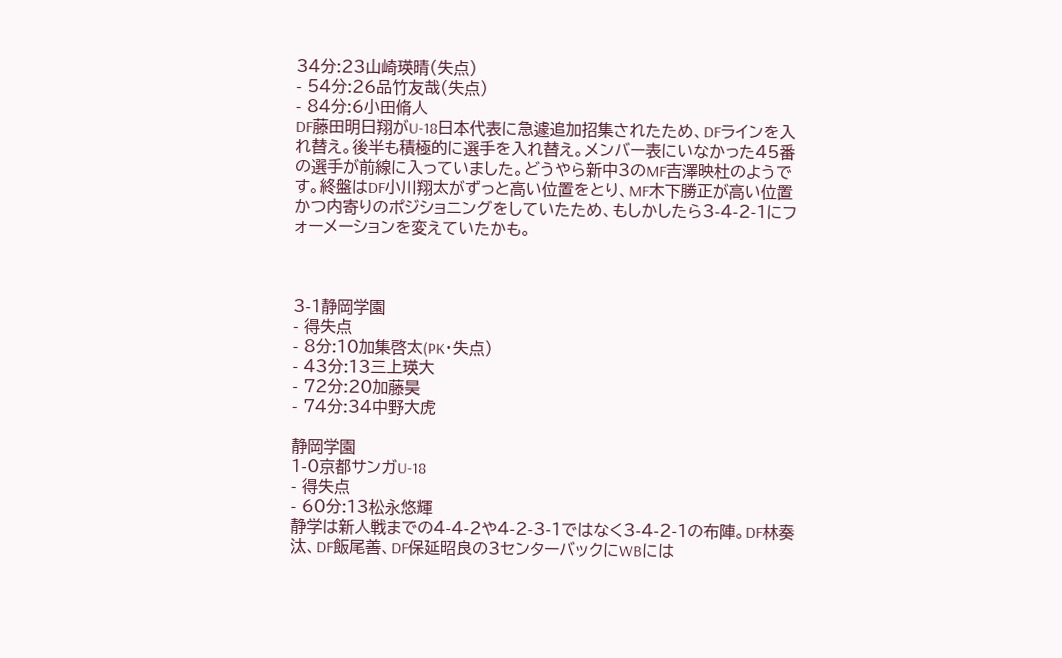34分:23山崎瑛晴(失点)
- 54分:26品竹友哉(失点)
- 84分:6小田脩人
DF藤田明日翔がU-18日本代表に急遽追加招集されたため、DFラインを入れ替え。後半も積極的に選手を入れ替え。メンバー表にいなかった45番の選手が前線に入っていました。どうやら新中3のMF吉澤映杜のようです。終盤はDF小川翔太がずっと高い位置をとり、MF木下勝正が高い位置かつ内寄りのポジショニングをしていたため、もしかしたら3-4-2-1にフォーメーションを変えていたかも。



3-1静岡学園
- 得失点
- 8分:10加集啓太(PK・失点)
- 43分:13三上瑛大
- 72分:20加藤昊
- 74分:34中野大虎

静岡学園
1-0京都サンガU-18
- 得失点
- 60分:13松永悠輝
静学は新人戦までの4-4-2や4-2-3-1ではなく3-4-2-1の布陣。DF林奏汰、DF飯尾善、DF保延昭良の3センターバックにWBには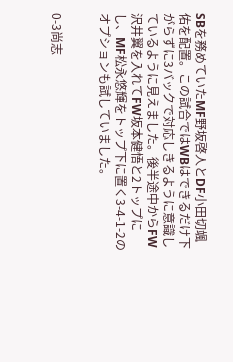SBを務めていたMF野坂啓人とDF小田切颯佑を配置。この試合ではWBはできるだけ下がらずに3バックで対応しきるように意識しているように見えました。後半途中からFW沢井翼を入れてFW坂本健悟と2トップにし、MF松永悠輝をトップ下に置く3-4-1-2のオプションも試していました。


0-3尚志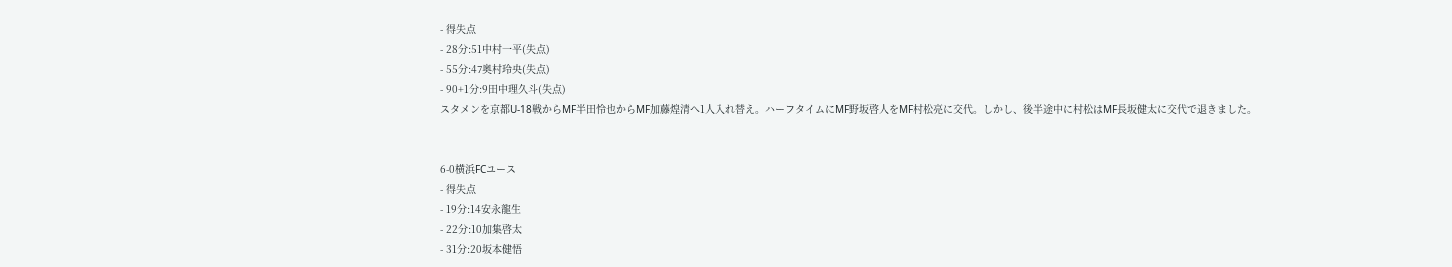- 得失点
- 28分:51中村一平(失点)
- 55分:47奥村玲央(失点)
- 90+1分:9田中理久斗(失点)
スタメンを京都U-18戦からMF半田怜也からMF加藤煌清へ1人入れ替え。ハーフタイムにMF野坂啓人をMF村松亮に交代。しかし、後半途中に村松はMF長坂健太に交代で退きました。


6-0横浜FCユース
- 得失点
- 19分:14安永龍生
- 22分:10加集啓太
- 31分:20坂本健悟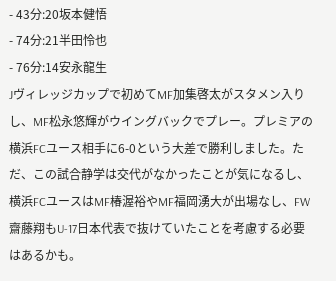- 43分:20坂本健悟
- 74分:21半田怜也
- 76分:14安永龍生
Jヴィレッジカップで初めてMF加集啓太がスタメン入りし、MF松永悠輝がウイングバックでプレー。プレミアの横浜FCユース相手に6-0という大差で勝利しました。ただ、この試合静学は交代がなかったことが気になるし、横浜FCユースはMF椿渥裕やMF福岡湧大が出場なし、FW齋藤翔もU-17日本代表で抜けていたことを考慮する必要はあるかも。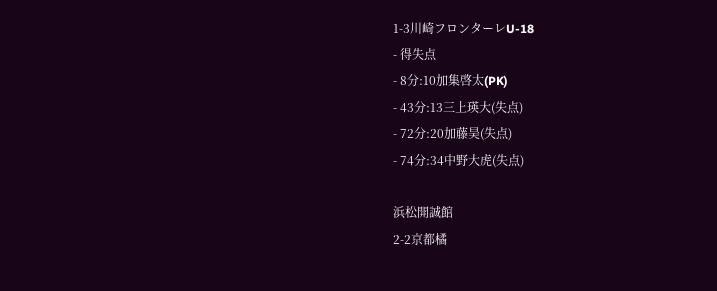1-3川崎フロンターレU-18
- 得失点
- 8分:10加集啓太(PK)
- 43分:13三上瑛大(失点)
- 72分:20加藤昊(失点)
- 74分:34中野大虎(失点)

浜松開誠館
2-2京都橘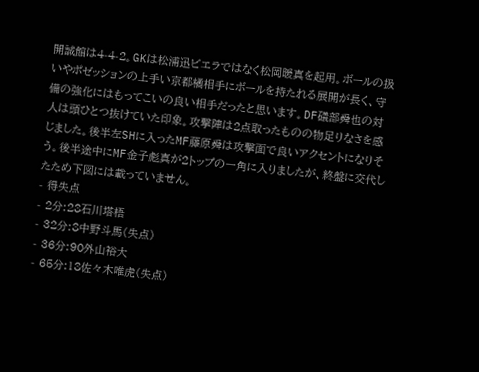開誠館は4-4-2。GKは松浦迅ビエラではなく松岡暖真を起用。ボールの扱いやポゼッションの上手い京都橘相手にボールを持たれる展開が長く、守備の強化にはもってこいの良い相手だったと思います。DF礒部舜也の対人は頭ひとつ抜けていた印象。攻撃陣は2点取ったものの物足りなさを感じました。後半左SHに入ったMF藤原舜は攻撃面で良いアクセントになりそう。後半途中にMF金子彪真が2トップの一角に入りましたが、終盤に交代したため下図には載っていません。
- 得失点
- 2分:28石川塔梧
- 32分:8中野斗馬(失点)
- 36分:90外山裕大
- 65分:18佐々木唯虎(失点)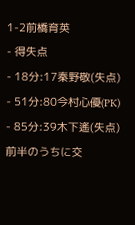1-2前橋育英
- 得失点
- 18分:17秦野敬(失点)
- 51分:80今村心優(PK)
- 85分:39木下遙(失点)
前半のうちに交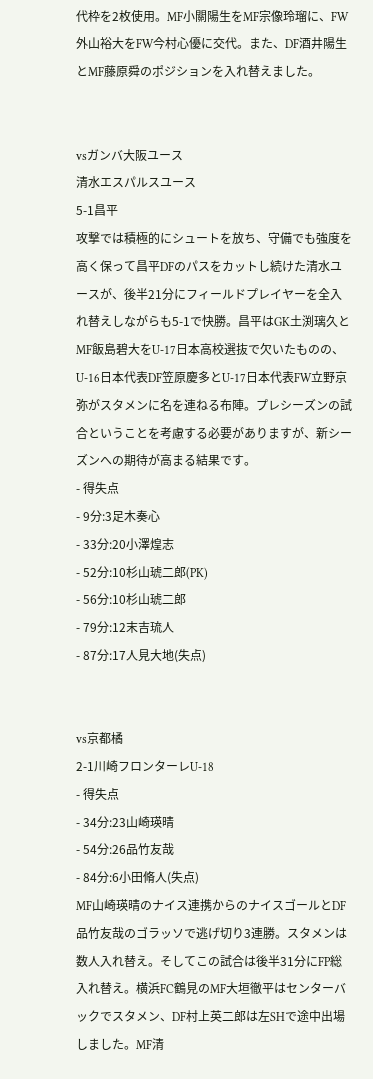代枠を2枚使用。MF小關陽生をMF宗像玲瑠に、FW外山裕大をFW今村心優に交代。また、DF酒井陽生とMF藤原舜のポジションを入れ替えました。


vsガンバ大阪ユース
清水エスパルスユース
5-1昌平
攻撃では積極的にシュートを放ち、守備でも強度を高く保って昌平DFのパスをカットし続けた清水ユースが、後半21分にフィールドプレイヤーを全入れ替えしながらも5-1で快勝。昌平はGK土渕璃久とMF飯島碧大をU-17日本高校選抜で欠いたものの、U-16日本代表DF笠原慶多とU-17日本代表FW立野京弥がスタメンに名を連ねる布陣。プレシーズンの試合ということを考慮する必要がありますが、新シーズンへの期待が高まる結果です。
- 得失点
- 9分:3足木奏心
- 33分:20小澤煌志
- 52分:10杉山琥二郎(PK)
- 56分:10杉山琥二郎
- 79分:12末吉琉人
- 87分:17人見大地(失点)


vs京都橘
2-1川崎フロンターレU-18
- 得失点
- 34分:23山崎瑛晴
- 54分:26品竹友哉
- 84分:6小田脩人(失点)
MF山崎瑛晴のナイス連携からのナイスゴールとDF品竹友哉のゴラッソで逃げ切り3連勝。スタメンは数人入れ替え。そしてこの試合は後半31分にFP総入れ替え。横浜FC鶴見のMF大垣徹平はセンターバックでスタメン、DF村上英二郎は左SHで途中出場しました。MF清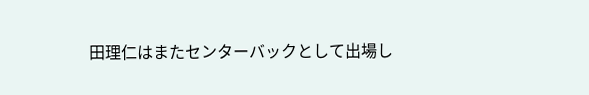田理仁はまたセンターバックとして出場し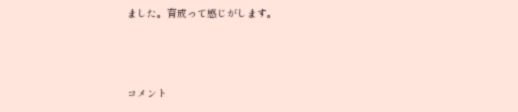ました。育成って感じがします。



コメント